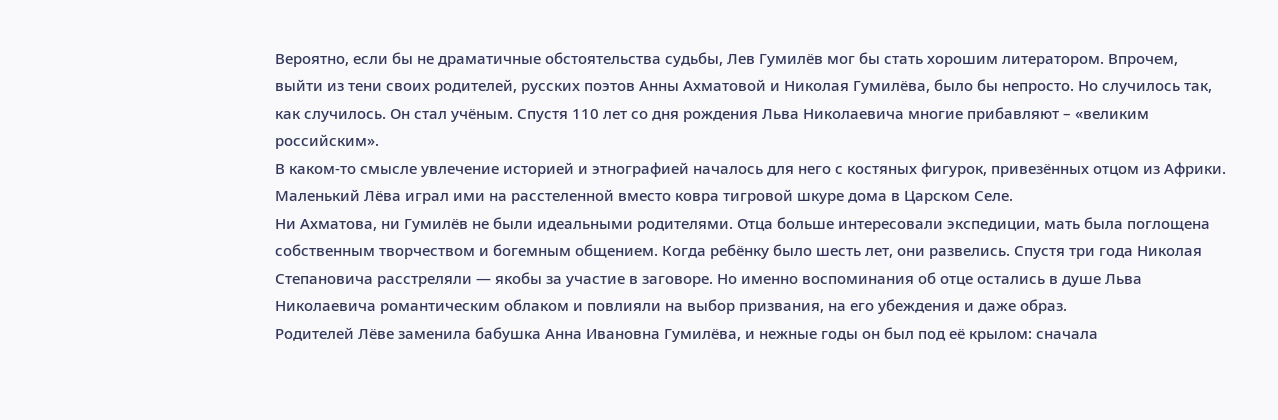Вероятно, если бы не драматичные обстоятельства судьбы, Лев Гумилёв мог бы стать хорошим литератором. Впрочем, выйти из тени своих родителей, русских поэтов Анны Ахматовой и Николая Гумилёва, было бы непросто. Но случилось так, как случилось. Он стал учёным. Спустя 110 лет со дня рождения Льва Николаевича многие прибавляют – «великим российским».
В каком-то смысле увлечение историей и этнографией началось для него с костяных фигурок, привезённых отцом из Африки. Маленький Лёва играл ими на расстеленной вместо ковра тигровой шкуре дома в Царском Селе.
Ни Ахматова, ни Гумилёв не были идеальными родителями. Отца больше интересовали экспедиции, мать была поглощена собственным творчеством и богемным общением. Когда ребёнку было шесть лет, они развелись. Спустя три года Николая Степановича расстреляли — якобы за участие в заговоре. Но именно воспоминания об отце остались в душе Льва Николаевича романтическим облаком и повлияли на выбор призвания, на его убеждения и даже образ.
Родителей Лёве заменила бабушка Анна Ивановна Гумилёва, и нежные годы он был под её крылом: сначала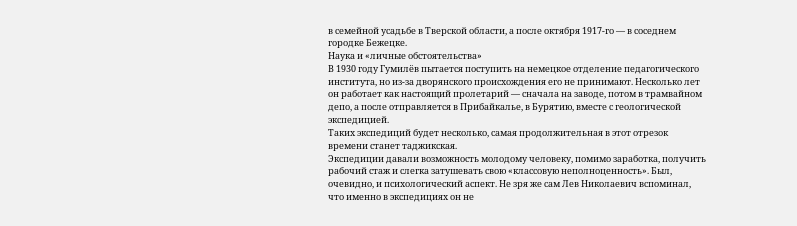в семейной усадьбе в Тверской области, а после октября 1917-го — в соседнем городке Бежецке.
Наука и «личные обстоятельства»
В 1930 году Гумилёв пытается поступить на немецкое отделение педагогического института, но из-за дворянского происхождения его не принимают. Несколько лет он работает как настоящий пролетарий — сначала на заводе, потом в трамвайном депо, а после отправляется в Прибайкалье, в Бурятию, вместе с геологической экспедицией.
Таких экспедиций будет несколько, самая продолжительная в этот отрезок времени станет таджикская.
Экспедиции давали возможность молодому человеку, помимо заработка, получить рабочий стаж и слегка затушевать свою «классовую неполноценность». Был, очевидно, и психологический аспект. Не зря же сам Лев Николаевич вспоминал, что именно в экспедициях он не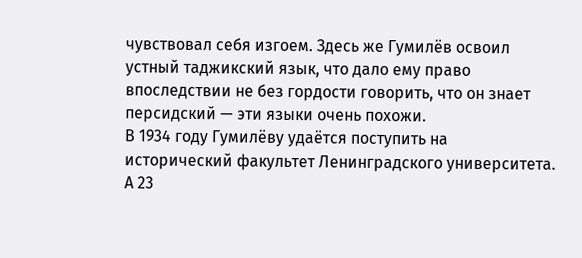чувствовал себя изгоем. Здесь же Гумилёв освоил устный таджикский язык, что дало ему право впоследствии не без гордости говорить, что он знает персидский — эти языки очень похожи.
В 1934 году Гумилёву удаётся поступить на исторический факультет Ленинградского университета. А 23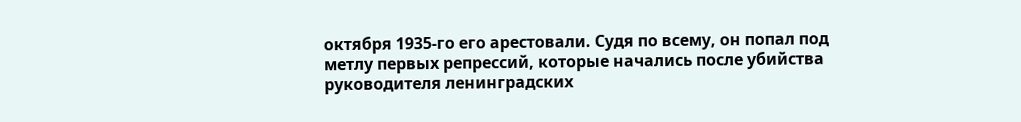октября 1935-го его арестовали. Судя по всему, он попал под метлу первых репрессий, которые начались после убийства руководителя ленинградских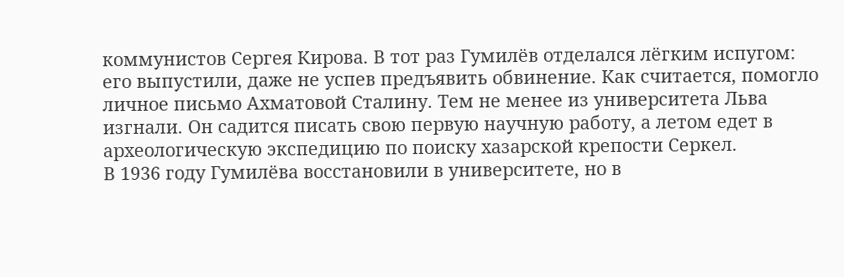коммунистов Сергея Кирова. В тот раз Гумилёв отделался лёгким испугом: его выпустили, даже не успев предъявить обвинение. Как считается, помогло личное письмо Ахматовой Сталину. Тем не менее из университета Льва изгнали. Он садится писать свою первую научную работу, а летом едет в археологическую экспедицию по поиску хазарской крепости Серкел.
В 1936 году Гумилёва восстановили в университете, но в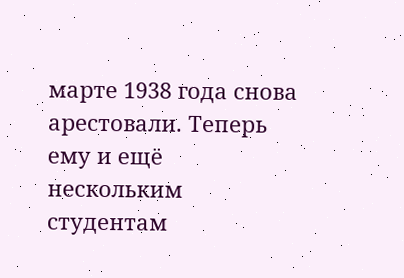марте 1938 года снова арестовали. Теперь ему и ещё нескольким студентам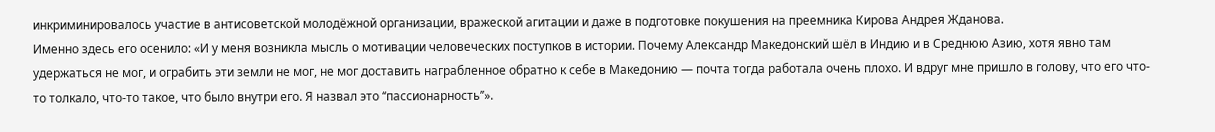инкриминировалось участие в антисоветской молодёжной организации, вражеской агитации и даже в подготовке покушения на преемника Кирова Андрея Жданова.
Именно здесь его осенило: «И у меня возникла мысль о мотивации человеческих поступков в истории. Почему Александр Македонский шёл в Индию и в Среднюю Азию, хотя явно там удержаться не мог, и ограбить эти земли не мог, не мог доставить награбленное обратно к себе в Македонию — почта тогда работала очень плохо. И вдруг мне пришло в голову, что его что-то толкало, что-то такое, что было внутри его. Я назвал это ‘‘пассионарность’’».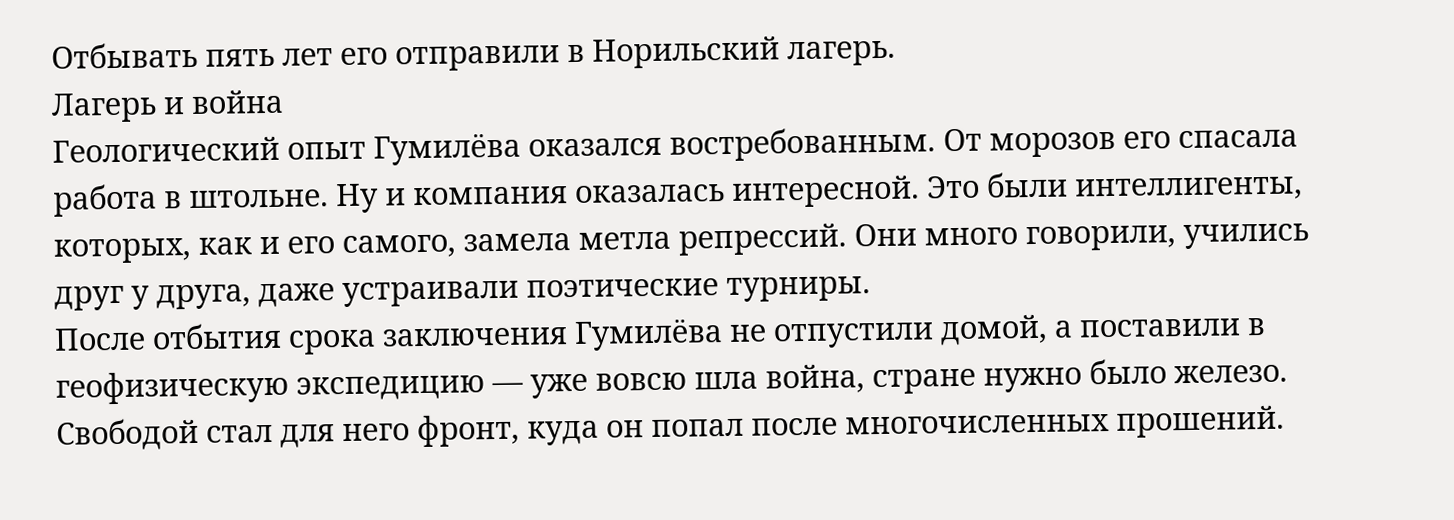Отбывать пять лет его отправили в Норильский лагерь.
Лагерь и война
Геологический опыт Гумилёва оказался востребованным. От морозов его спасала работа в штольне. Ну и компания оказалась интересной. Это были интеллигенты, которых, как и его самого, замела метла репрессий. Они много говорили, учились друг у друга, даже устраивали поэтические турниры.
После отбытия срока заключения Гумилёва не отпустили домой, а поставили в геофизическую экспедицию — уже вовсю шла война, стране нужно было железо. Свободой стал для него фронт, куда он попал после многочисленных прошений.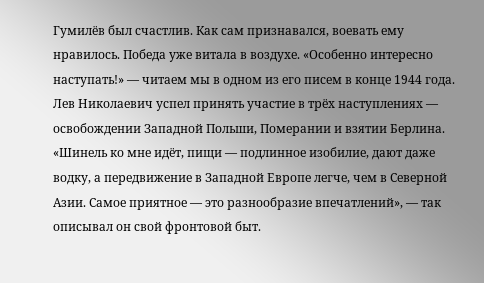Гумилёв был счастлив. Как сам признавался, воевать ему нравилось. Победа уже витала в воздухе. «Особенно интересно наступать!» — читаем мы в одном из его писем в конце 1944 года. Лев Николаевич успел принять участие в трёх наступлениях — освобождении Западной Польши, Померании и взятии Берлина. «Шинель ко мне идёт, пищи — подлинное изобилие, дают даже водку, а передвижение в Западной Европе легче, чем в Северной Азии. Самое приятное — это разнообразие впечатлений», — так описывал он свой фронтовой быт.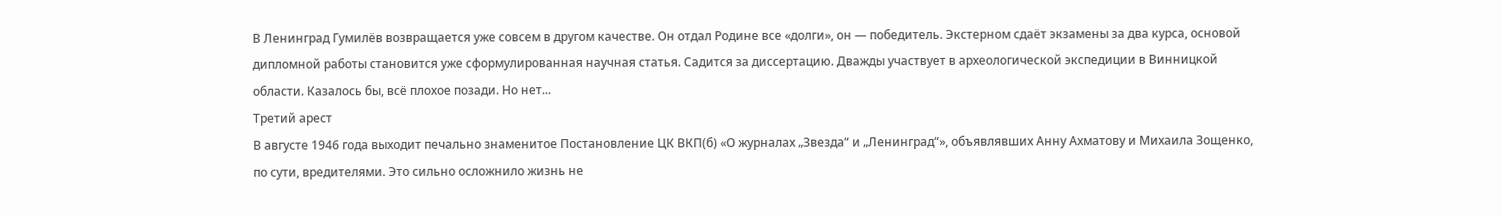В Ленинград Гумилёв возвращается уже совсем в другом качестве. Он отдал Родине все «долги», он — победитель. Экстерном сдаёт экзамены за два курса, основой дипломной работы становится уже сформулированная научная статья. Садится за диссертацию. Дважды участвует в археологической экспедиции в Винницкой области. Казалось бы, всё плохое позади. Но нет...
Третий арест
В августе 1946 года выходит печально знаменитое Постановление ЦК ВКП(б) «О журналах „Звезда“ и „Ленинград“», объявлявших Анну Ахматову и Михаила Зощенко, по сути, вредителями. Это сильно осложнило жизнь не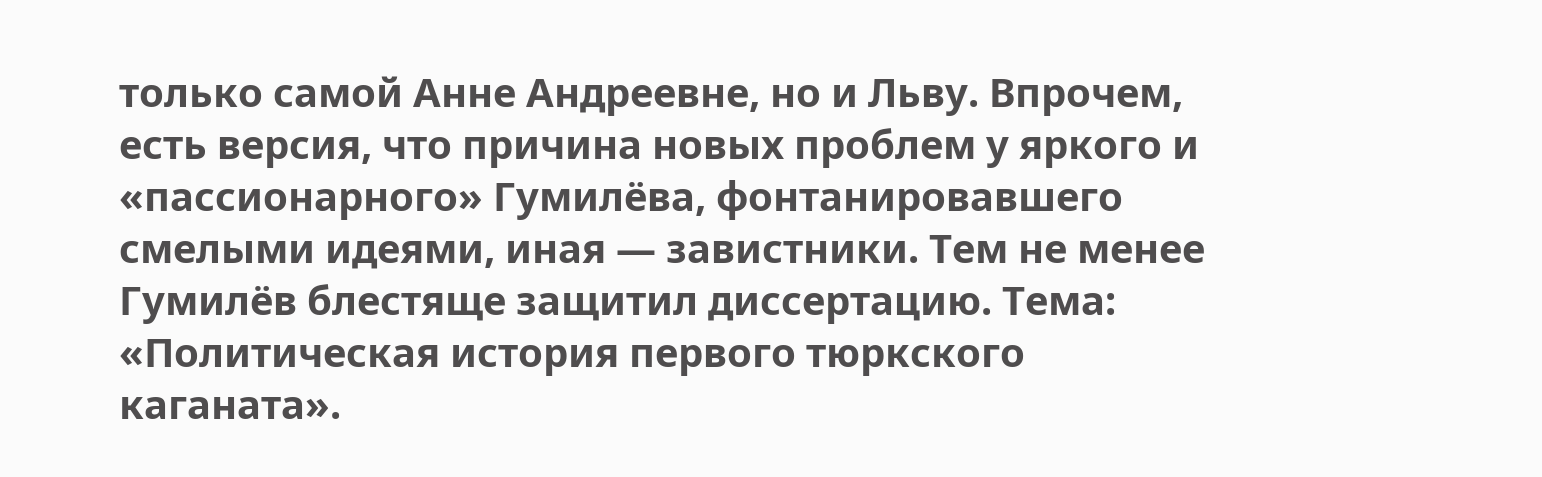только самой Анне Андреевне, но и Льву. Впрочем, есть версия, что причина новых проблем у яркого и «пассионарного» Гумилёва, фонтанировавшего смелыми идеями, иная — завистники. Тем не менее Гумилёв блестяще защитил диссертацию. Тема: «Политическая история первого тюркского каганата».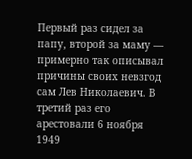Первый раз сидел за папу, второй за маму — примерно так описывал причины своих невзгод сам Лев Николаевич. В третий раз его арестовали 6 ноября 1949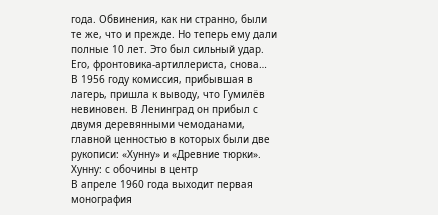года. Обвинения, как ни странно, были те же, что и прежде. Но теперь ему дали полные 10 лет. Это был сильный удар. Его, фронтовика-артиллериста, снова…
В 1956 году комиссия, прибывшая в лагерь, пришла к выводу, что Гумилёв невиновен. В Ленинград он прибыл с двумя деревянными чемоданами, главной ценностью в которых были две рукописи: «Хунну» и «Древние тюрки».
Хунну: с обочины в центр
В апреле 1960 года выходит первая монография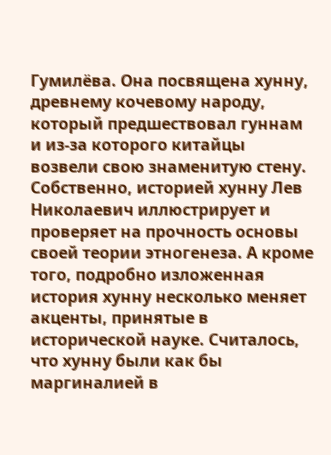Гумилёва. Она посвящена хунну, древнему кочевому народу, который предшествовал гуннам и из-за которого китайцы возвели свою знаменитую стену. Собственно, историей хунну Лев Николаевич иллюстрирует и проверяет на прочность основы своей теории этногенеза. А кроме того, подробно изложенная история хунну несколько меняет акценты, принятые в исторической науке. Считалось, что хунну были как бы маргиналией в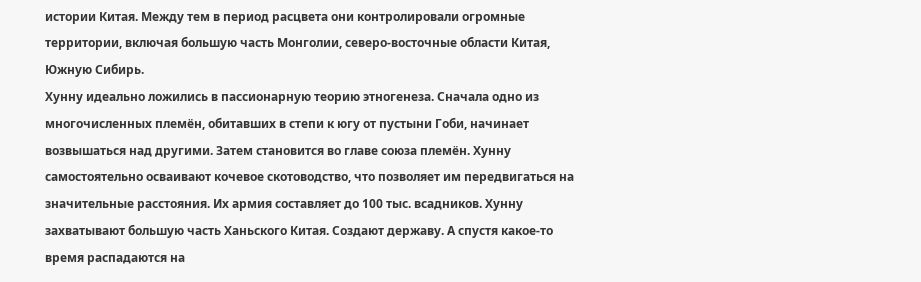истории Китая. Между тем в период расцвета они контролировали огромные территории, включая большую часть Монголии, северо-восточные области Китая, Южную Сибирь.
Хунну идеально ложились в пассионарную теорию этногенеза. Сначала одно из многочисленных племён, обитавших в степи к югу от пустыни Гоби, начинает возвышаться над другими. Затем становится во главе союза племён. Хунну самостоятельно осваивают кочевое скотоводство, что позволяет им передвигаться на значительные расстояния. Их армия составляет до 100 тыс. всадников. Хунну захватывают большую часть Ханьского Китая. Создают державу. А спустя какое-то время распадаются на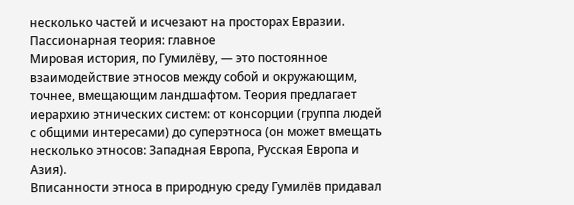несколько частей и исчезают на просторах Евразии.
Пассионарная теория: главное
Мировая история, по Гумилёву, — это постоянное взаимодействие этносов между собой и окружающим, точнее, вмещающим ландшафтом. Теория предлагает иерархию этнических систем: от консорции (группа людей с общими интересами) до суперэтноса (он может вмещать несколько этносов: Западная Европа, Русская Европа и Азия).
Вписанности этноса в природную среду Гумилёв придавал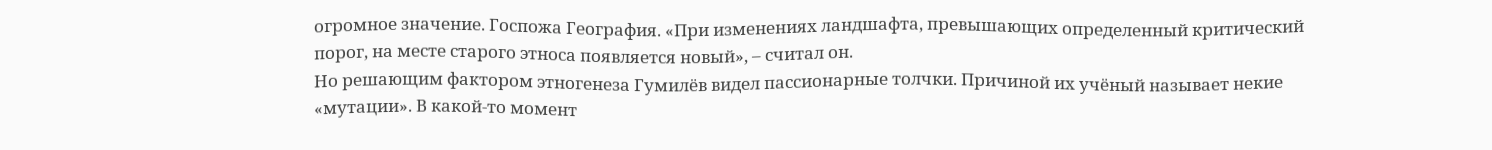огромное значение. Госпожа География. «При изменениях ландшафта, превышающих определенный критический порог, на месте старого этноса появляется новый», – считал он.
Но решающим фактором этногенеза Гумилёв видел пассионарные толчки. Причиной их учёный называет некие «мутации». В какой-то момент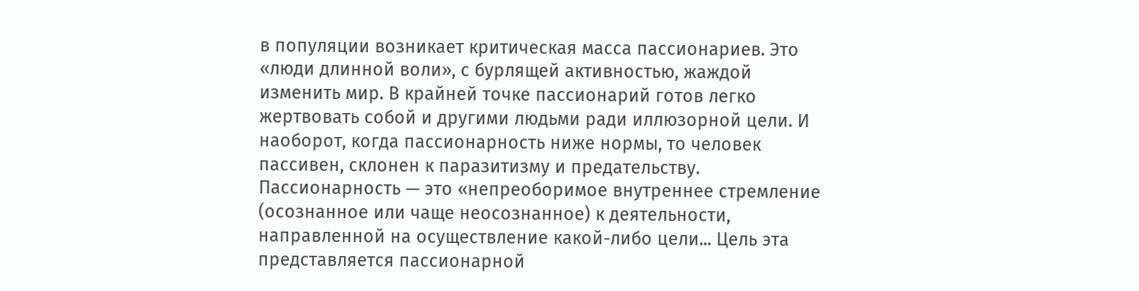в популяции возникает критическая масса пассионариев. Это «люди длинной воли», с бурлящей активностью, жаждой изменить мир. В крайней точке пассионарий готов легко жертвовать собой и другими людьми ради иллюзорной цели. И наоборот, когда пассионарность ниже нормы, то человек пассивен, склонен к паразитизму и предательству.
Пассионарность — это «непреоборимое внутреннее стремление (осознанное или чаще неосознанное) к деятельности, направленной на осуществление какой-либо цели... Цель эта представляется пассионарной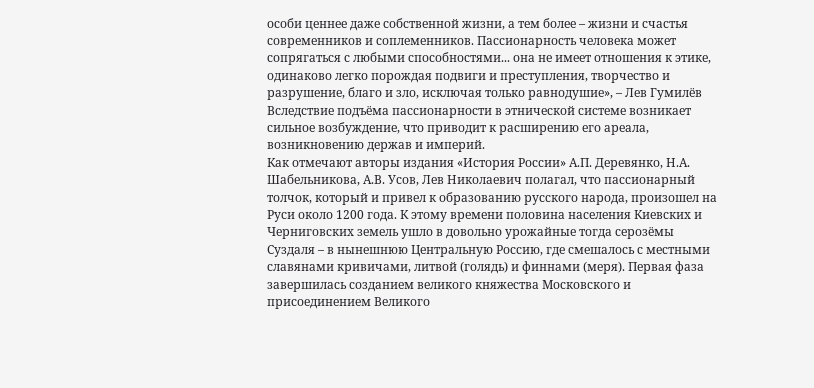особи ценнее даже собственной жизни, а тем более – жизни и счастья современников и соплеменников. Пассионарность человека может сопрягаться с любыми способностями... она не имеет отношения к этике, одинаково легко порождая подвиги и преступления, творчество и разрушение, благо и зло, исключая только равнодушие», – Лев Гумилёв
Вследствие подъёма пассионарности в этнической системе возникает сильное возбуждение, что приводит к расширению его ареала, возникновению держав и империй.
Как отмечают авторы издания «История России» А.П. Деревянко, Н.А. Шабельникова, А.В. Усов, Лев Николаевич полагал, что пассионарный толчок, который и привел к образованию русского народа, произошел на Руси около 1200 года. К этому времени половина населения Киевских и Черниговских земель ушло в довольно урожайные тогда серозёмы Суздаля – в нынешнюю Центральную Россию, где смешалось с местными славянами кривичами, литвой (голядь) и финнами (меря). Первая фаза завершилась созданием великого княжества Московского и присоединением Великого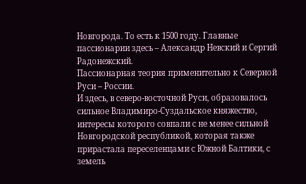Новгорода. То есть к 1500 году. Главные пассионарии здесь – Александр Невский и Сергий Радонежский.
Пассионарная теория применительно к Северной Руси – России.
И здесь, в северо-восточной Руси, образовалось сильное Владимиро-Суздальское княжество, интересы которого совпали с не менее сильной Новгородской республикой, которая также прирастала переселенцами с Южной Балтики, с земель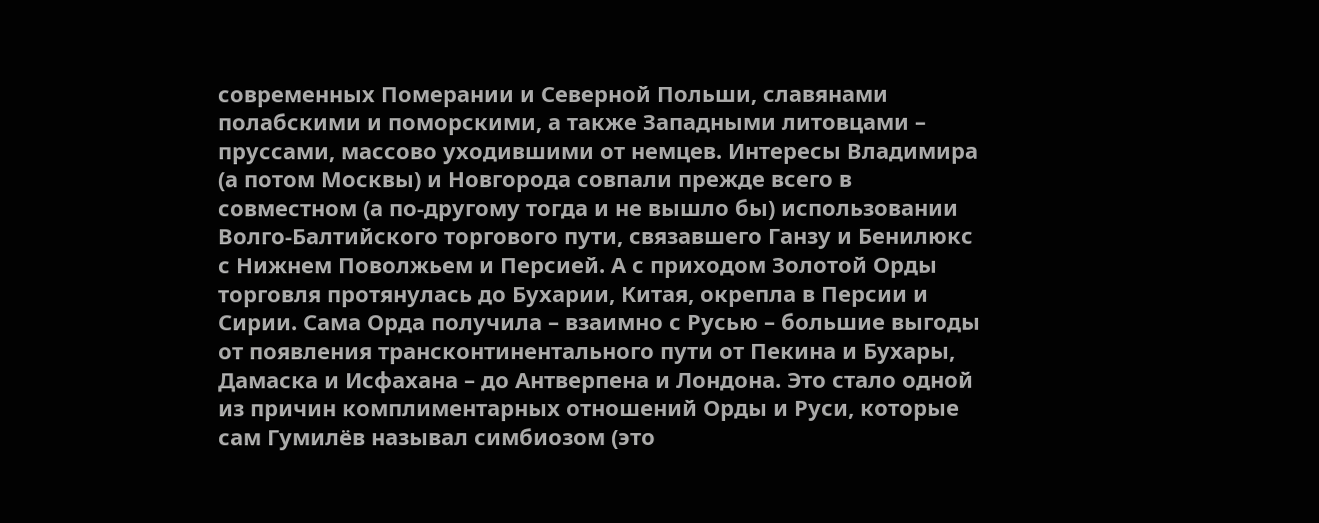современных Померании и Северной Польши, славянами полабскими и поморскими, а также Западными литовцами – пруссами, массово уходившими от немцев. Интересы Владимира (а потом Москвы) и Новгорода совпали прежде всего в совместном (а по-другому тогда и не вышло бы) использовании Волго-Балтийского торгового пути, связавшего Ганзу и Бенилюкс с Нижнем Поволжьем и Персией. А с приходом Золотой Орды торговля протянулась до Бухарии, Китая, окрепла в Персии и Сирии. Сама Орда получила – взаимно с Русью – большие выгоды от появления трансконтинентального пути от Пекина и Бухары, Дамаска и Исфахана – до Антверпена и Лондона. Это стало одной из причин комплиментарных отношений Орды и Руси, которые сам Гумилёв называл симбиозом (это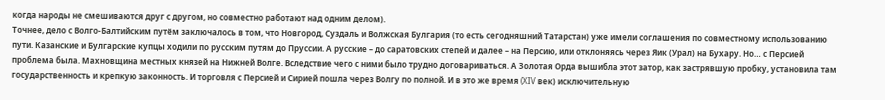когда народы не смешиваются друг с другом, но совместно работают над одним делом).
Точнее, дело с Волго-Балтийским путём заключалось в том, что Новгород, Суздаль и Волжская Булгария (то есть сегодняшний Татарстан) уже имели соглашения по совместному использованию пути. Казанские и Булгарские купцы ходили по русским путям до Пруссии. А русские – до саратовских степей и далее – на Персию, или отклоняясь через Яик (Урал) на Бухару. Но… с Персией проблема была. Махновщина местных князей на Нижней Волге. Вследствие чего с ними было трудно договариваться. А Золотая Орда вышибла этот затор, как застрявшую пробку, установила там государственность и крепкую законность. И торговля с Персией и Сирией пошла через Волгу по полной. И в это же время (XIV век) исключительную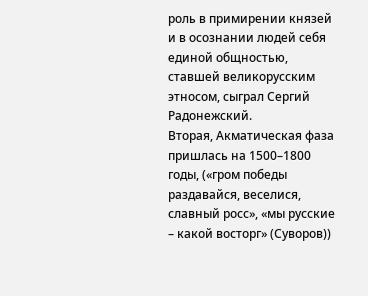роль в примирении князей и в осознании людей себя единой общностью, ставшей великорусским этносом, сыграл Сергий Радонежский.
Вторая, Акматическая фаза пришлась на 1500–1800 годы, («гром победы раздавайся, веселися, славный росс», «мы русские – какой восторг» (Суворов))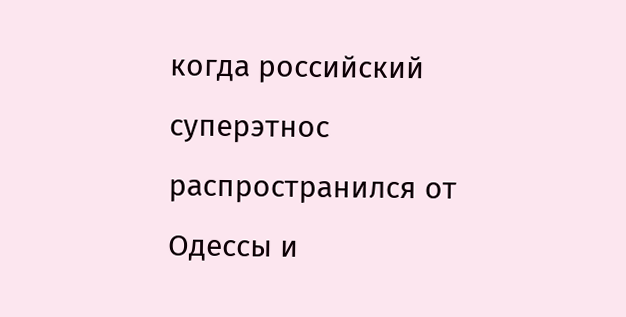когда российский суперэтнос распространился от Одессы и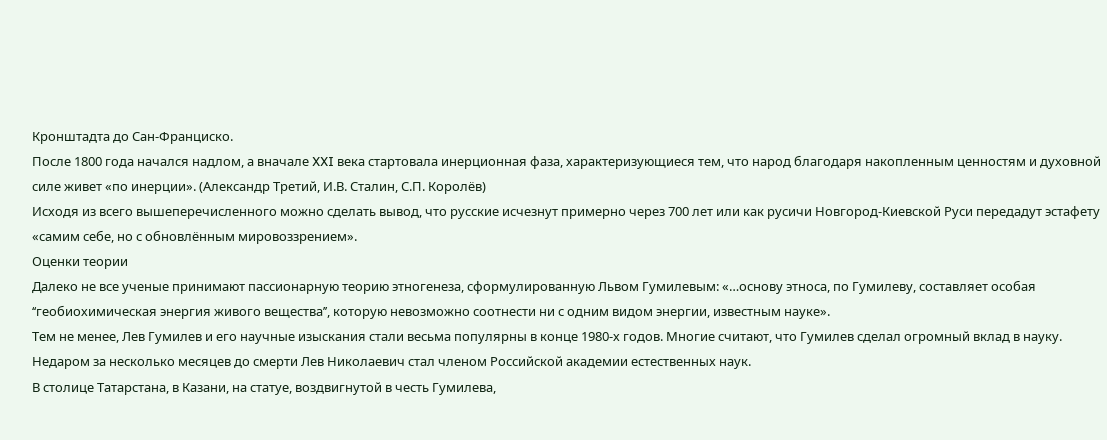Кронштадта до Сан-Франциско.
После 1800 года начался надлом, а вначале XXI века стартовала инерционная фаза, характеризующиеся тем, что народ благодаря накопленным ценностям и духовной силе живет «по инерции». (Александр Третий, И.В. Сталин, С.П. Королёв)
Исходя из всего вышеперечисленного можно сделать вывод, что русские исчезнут примерно через 700 лет или как русичи Новгород-Киевской Руси передадут эстафету «самим себе, но с обновлённым мировоззрением».
Оценки теории
Далеко не все ученые принимают пассионарную теорию этногенеза, сформулированную Львом Гумилевым: «…основу этноса, по Гумилеву, составляет особая ‘‘геобиохимическая энергия живого вещества’’, которую невозможно соотнести ни с одним видом энергии, известным науке».
Тем не менее, Лев Гумилев и его научные изыскания стали весьма популярны в конце 1980-х годов. Многие считают, что Гумилев сделал огромный вклад в науку. Недаром за несколько месяцев до смерти Лев Николаевич стал членом Российской академии естественных наук.
В столице Татарстана, в Казани, на статуе, воздвигнутой в честь Гумилева,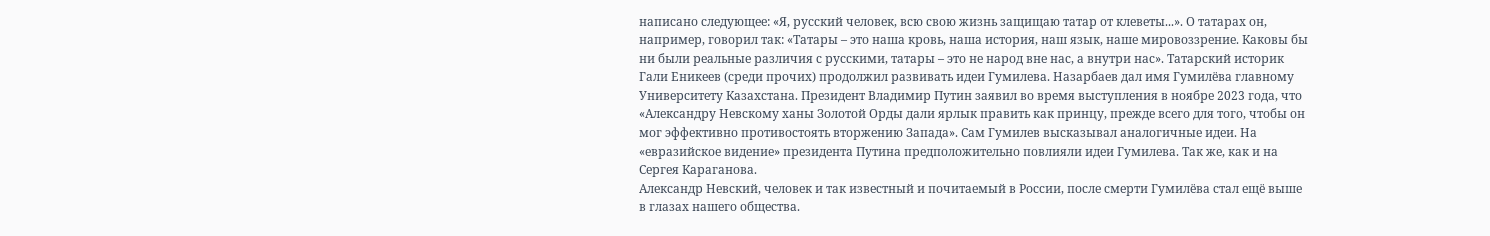написано следующее: «Я, русский человек, всю свою жизнь защищаю татар от клеветы...». О татарах он, например, говорил так: «Татары – это наша кровь, наша история, наш язык, наше мировоззрение. Каковы бы ни были реальные различия с русскими, татары – это не народ вне нас, а внутри нас». Татарский историк Гали Еникеев (среди прочих) продолжил развивать идеи Гумилева. Назарбаев дал имя Гумилёва главному Университету Казахстана. Президент Владимир Путин заявил во время выступления в ноябре 2023 года, что «Александру Невскому ханы Золотой Орды дали ярлык править как принцу, прежде всего для того, чтобы он мог эффективно противостоять вторжению Запада». Сам Гумилев высказывал аналогичные идеи. На «евразийское видение» президента Путина предположительно повлияли идеи Гумилева. Так же, как и на Сергея Караганова.
Александр Невский, человек и так известный и почитаемый в России, после смерти Гумилёва стал ещё выше в глазах нашего общества.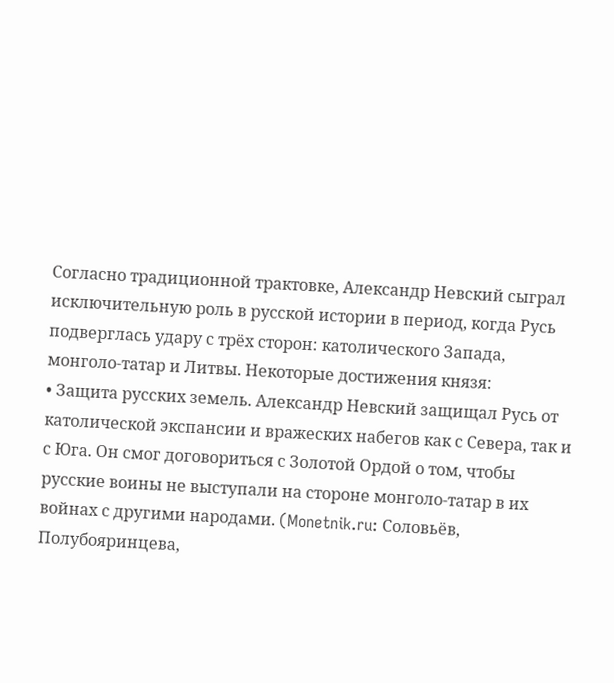Согласно традиционной трактовке, Александр Невский сыграл исключительную роль в русской истории в период, когда Русь подверглась удару с трёх сторон: католического Запада, монголо-татар и Литвы. Некоторые достижения князя:
• Защита русских земель. Александр Невский защищал Русь от католической экспансии и вражеских набегов как с Севера, так и с Юга. Он смог договориться с Золотой Ордой о том, чтобы русские воины не выступали на стороне монголо-татар в их войнах с другими народами. (Monetnik.ru: Соловьёв, Полубояринцева,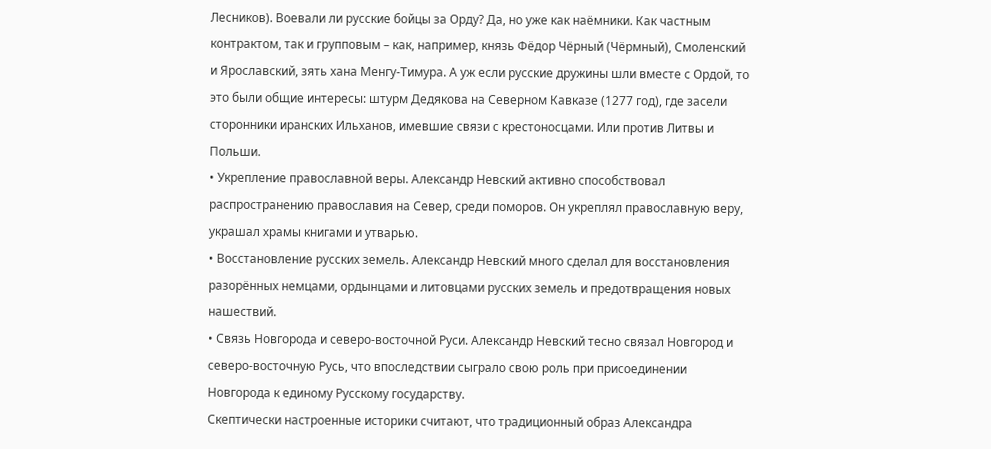Лесников). Воевали ли русские бойцы за Орду? Да, но уже как наёмники. Как частным контрактом, так и групповым – как, например, князь Фёдор Чёрный (Чёрмный), Смоленский и Ярославский, зять хана Менгу-Тимура. А уж если русские дружины шли вместе с Ордой, то это были общие интересы: штурм Дедякова на Северном Кавказе (1277 год), где засели сторонники иранских Ильханов, имевшие связи с крестоносцами. Или против Литвы и Польши.
• Укрепление православной веры. Александр Невский активно способствовал распространению православия на Север, среди поморов. Он укреплял православную веру, украшал храмы книгами и утварью.
• Восстановление русских земель. Александр Невский много сделал для восстановления разорённых немцами, ордынцами и литовцами русских земель и предотвращения новых нашествий.
• Связь Новгорода и северо-восточной Руси. Александр Невский тесно связал Новгород и северо-восточную Русь, что впоследствии сыграло свою роль при присоединении Новгорода к единому Русскому государству.
Скептически настроенные историки считают, что традиционный образ Александра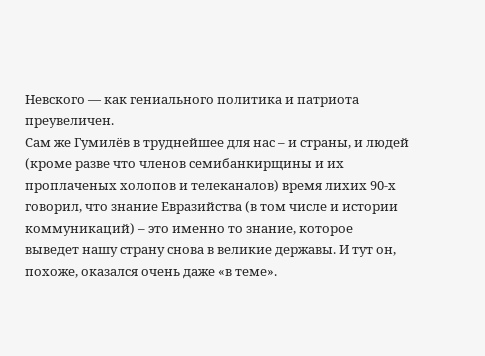Невского — как гениального политика и патриота преувеличен.
Сам же Гумилёв в труднейшее для нас – и страны, и людей (кроме разве что членов семибанкирщины и их проплаченых холопов и телеканалов) время лихих 90-х говорил, что знание Евразийства (в том числе и истории коммуникаций) – это именно то знание, которое выведет нашу страну снова в великие державы. И тут он, похоже, оказался очень даже «в теме».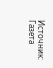Источник: Газета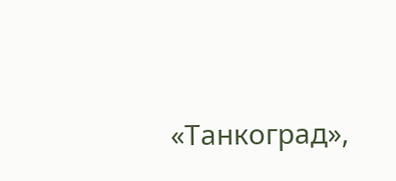«Танкоград»,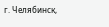г. Челябинск,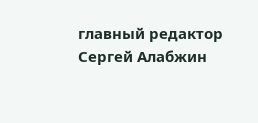главный редактор Сергей Алабжин